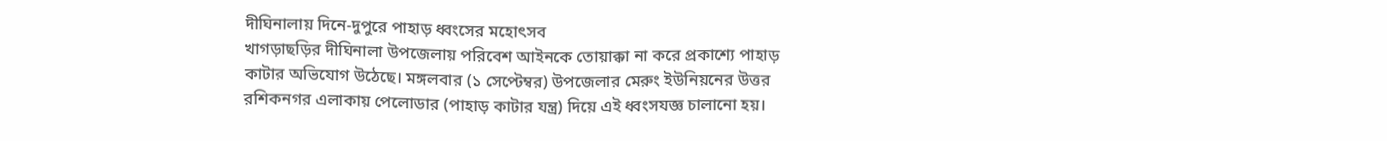দীঘিনালায় দিনে-দুপুরে পাহাড় ধ্বংসের মহোৎসব
খাগড়াছড়ির দীঘিনালা উপজেলায় পরিবেশ আইনকে তোয়াক্কা না করে প্রকাশ্যে পাহাড় কাটার অভিযোগ উঠেছে। মঙ্গলবার (১ সেপ্টেম্বর) উপজেলার মেরুং ইউনিয়নের উত্তর রশিকনগর এলাকায় পেলোডার (পাহাড় কাটার যন্ত্র) দিয়ে এই ধ্বংসযজ্ঞ চালানো হয়।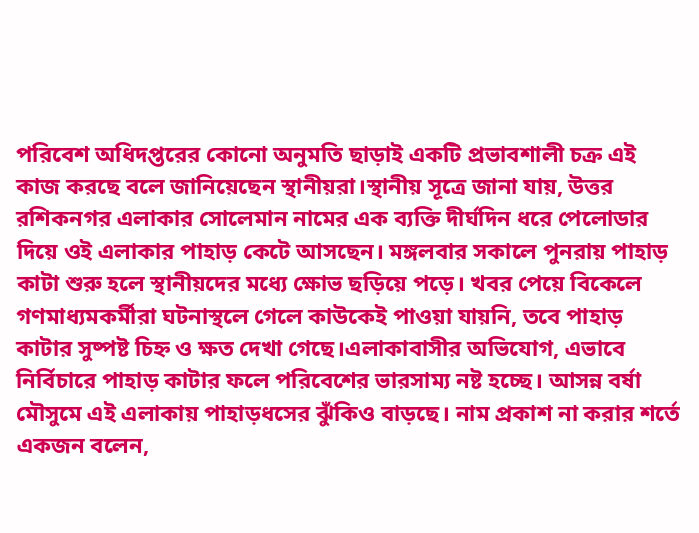পরিবেশ অধিদপ্তরের কোনো অনুমতি ছাড়াই একটি প্রভাবশালী চক্র এই কাজ করছে বলে জানিয়েছেন স্থানীয়রা।স্থানীয় সূত্রে জানা যায়, উত্তর রশিকনগর এলাকার সোলেমান নামের এক ব্যক্তি দীর্ঘদিন ধরে পেলোডার দিয়ে ওই এলাকার পাহাড় কেটে আসছেন। মঙ্গলবার সকালে পুনরায় পাহাড় কাটা শুরু হলে স্থানীয়দের মধ্যে ক্ষোভ ছড়িয়ে পড়ে। খবর পেয়ে বিকেলে গণমাধ্যমকর্মীরা ঘটনাস্থলে গেলে কাউকেই পাওয়া যায়নি, তবে পাহাড় কাটার সুষ্পষ্ট চিহ্ন ও ক্ষত দেখা গেছে।এলাকাবাসীর অভিযোগ, এভাবে নির্বিচারে পাহাড় কাটার ফলে পরিবেশের ভারসাম্য নষ্ট হচ্ছে। আসন্ন বর্ষা মৌসুমে এই এলাকায় পাহাড়ধসের ঝুঁকিও বাড়ছে। নাম প্রকাশ না করার শর্তে একজন বলেন,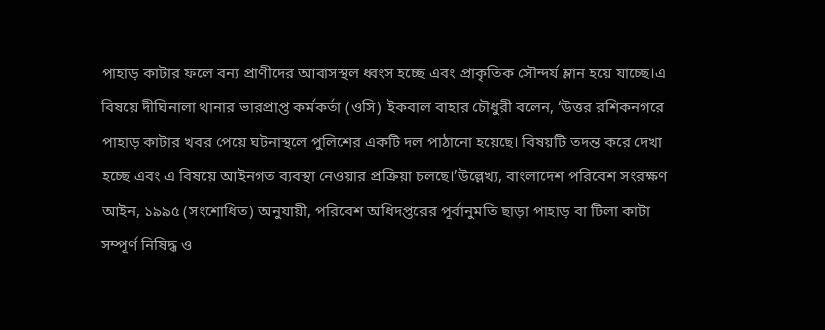পাহাড় কাটার ফলে বন্য প্রাণীদের আবাসস্থল ধ্বংস হচ্ছে এবং প্রাকৃতিক সৌন্দর্য ম্লান হয়ে যাচ্ছে।এ বিষয়ে দীঘিনালা থানার ভারপ্রাপ্ত কর্মকর্তা (ওসি) ইকবাল বাহার চৌধুরী বলেন, ‘উত্তর রশিকনগরে পাহাড় কাটার খবর পেয়ে ঘটনাস্থলে পুলিশের একটি দল পাঠানো হয়েছে। বিষয়টি তদন্ত করে দেখা হচ্ছে এবং এ বিষয়ে আইনগত ব্যবস্থা নেওয়ার প্রক্রিয়া চলছে।’উল্লেখ্য, বাংলাদেশ পরিবেশ সংরক্ষণ আইন, ১৯৯৫ (সংশোধিত) অনুযায়ী, পরিবেশ অধিদপ্তরের পূর্বানুমতি ছাড়া পাহাড় বা টিলা কাটা সম্পূর্ণ নিষিদ্ধ ও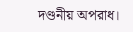দণ্ডনীয় অপরাধ।